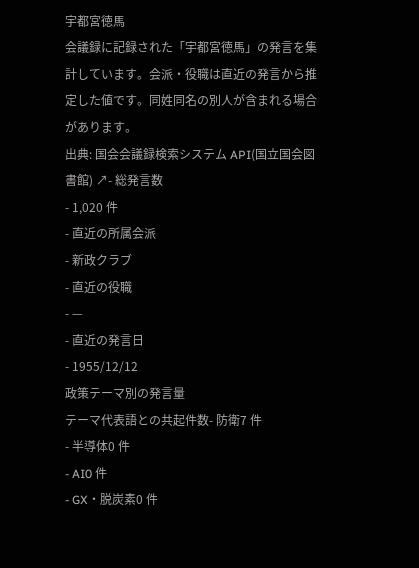宇都宮徳馬
会議録に記録された「宇都宮徳馬」の発言を集計しています。会派・役職は直近の発言から推定した値です。同姓同名の別人が含まれる場合があります。
出典: 国会会議録検索システム API(国立国会図書館) ↗- 総発言数
- 1,020 件
- 直近の所属会派
- 新政クラブ
- 直近の役職
- —
- 直近の発言日
- 1955/12/12
政策テーマ別の発言量
テーマ代表語との共起件数- 防衛7 件
- 半導体0 件
- AI0 件
- GX・脱炭素0 件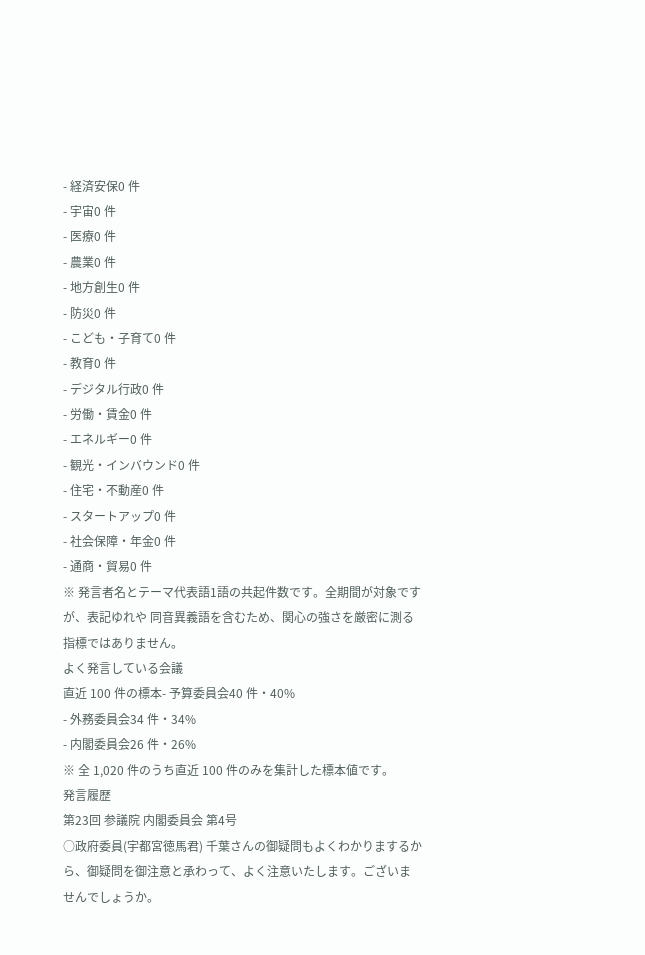- 経済安保0 件
- 宇宙0 件
- 医療0 件
- 農業0 件
- 地方創生0 件
- 防災0 件
- こども・子育て0 件
- 教育0 件
- デジタル行政0 件
- 労働・賃金0 件
- エネルギー0 件
- 観光・インバウンド0 件
- 住宅・不動産0 件
- スタートアップ0 件
- 社会保障・年金0 件
- 通商・貿易0 件
※ 発言者名とテーマ代表語1語の共起件数です。全期間が対象ですが、表記ゆれや 同音異義語を含むため、関心の強さを厳密に測る指標ではありません。
よく発言している会議
直近 100 件の標本- 予算委員会40 件・40%
- 外務委員会34 件・34%
- 内閣委員会26 件・26%
※ 全 1,020 件のうち直近 100 件のみを集計した標本値です。
発言履歴
第23回 参議院 内閣委員会 第4号
○政府委員(宇都宮徳馬君) 千葉さんの御疑問もよくわかりまするから、御疑問を御注意と承わって、よく注意いたします。ございませんでしょうか。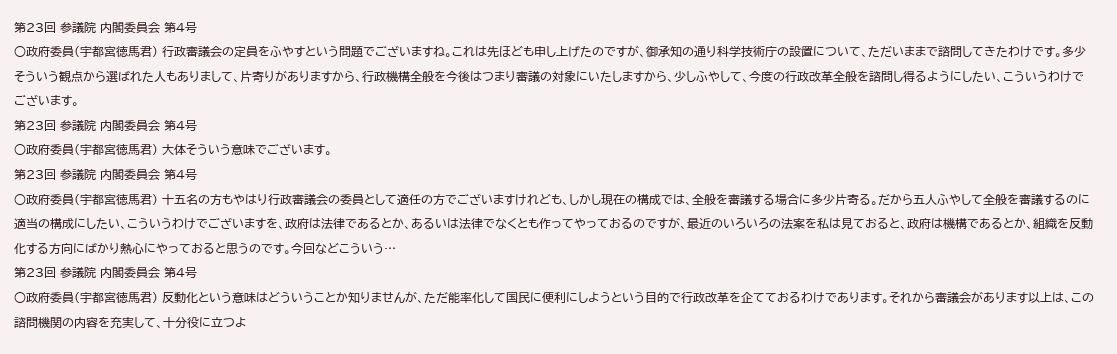第23回 参議院 内閣委員会 第4号
○政府委員(宇都宮徳馬君) 行政審議会の定員をふやすという問題でございますね。これは先ほども申し上げたのですが、御承知の通り科学技術庁の設置について、ただいままで諮問してきたわけです。多少そういう観点から選ばれた人もありまして、片寄りがありますから、行政機構全般を今後はつまり審議の対象にいたしますから、少しふやして、今度の行政改革全般を諮問し得るようにしたい、こういうわけでございます。
第23回 参議院 内閣委員会 第4号
○政府委員(宇都宮徳馬君) 大体そういう意味でございます。
第23回 参議院 内閣委員会 第4号
○政府委員(宇都宮徳馬君) 十五名の方もやはり行政審議会の委員として適任の方でございますけれども、しかし現在の構成では、全般を審議する場合に多少片寄る。だから五人ふやして全般を審議するのに適当の構成にしたい、こういうわけでございますを、政府は法律であるとか、あるいは法律でなくとも作ってやっておるのですが、最近のいろいろの法案を私は見ておると、政府は機構であるとか、組織を反動化する方向にばかり熱心にやっておると思うのです。今回などこういう…
第23回 参議院 内閣委員会 第4号
○政府委員(宇都宮徳馬君) 反動化という意味はどういうことか知りませんが、ただ能率化して国民に便利にしようという目的で行政改革を企てておるわけであります。それから審議会があります以上は、この諮問機関の内容を充実して、十分役に立つよ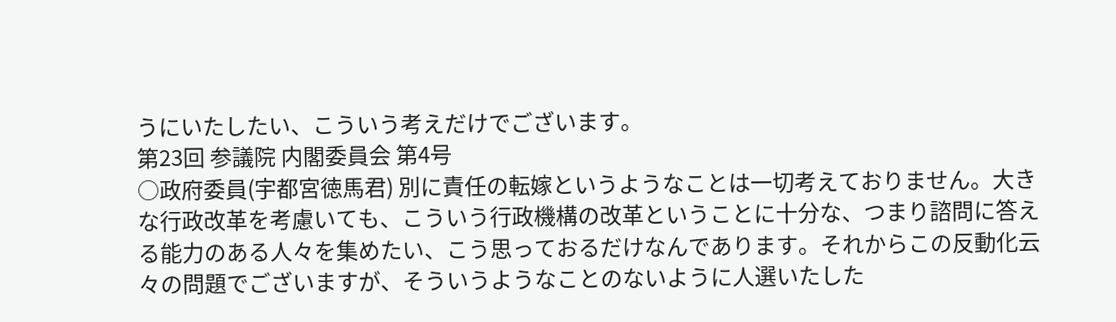うにいたしたい、こういう考えだけでございます。
第23回 参議院 内閣委員会 第4号
○政府委員(宇都宮徳馬君) 別に責任の転嫁というようなことは一切考えておりません。大きな行政改革を考慮いても、こういう行政機構の改革ということに十分な、つまり諮問に答える能力のある人々を集めたい、こう思っておるだけなんであります。それからこの反動化云々の問題でございますが、そういうようなことのないように人選いたした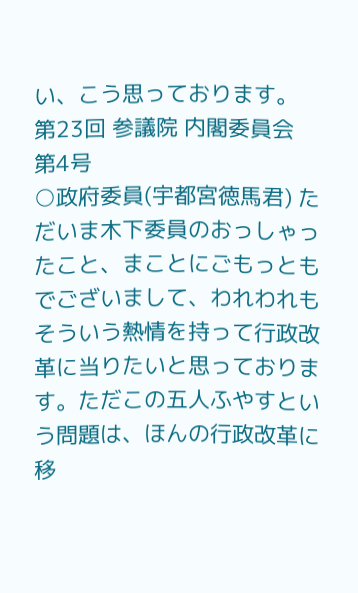い、こう思っております。
第23回 参議院 内閣委員会 第4号
○政府委員(宇都宮徳馬君) ただいま木下委員のおっしゃったこと、まことにごもっともでございまして、われわれもそういう熱情を持って行政改革に当りたいと思っております。ただこの五人ふやすという問題は、ほんの行政改革に移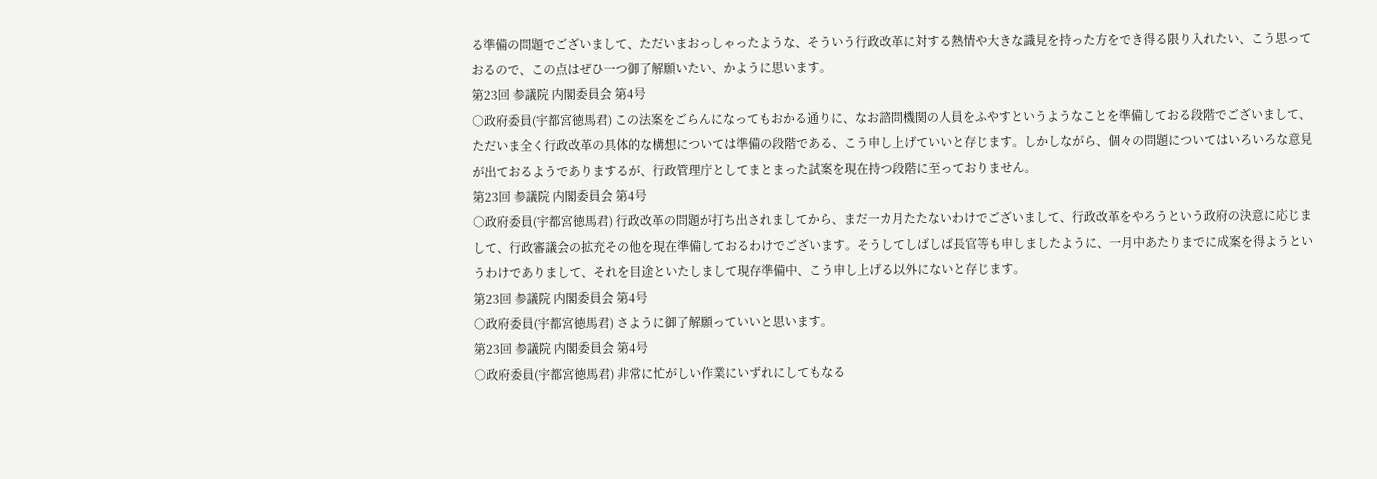る準備の問題でございまして、ただいまおっしゃったような、そういう行政改革に対する熱情や大きな識見を持った方をでき得る限り入れたい、こう思っておるので、この点はぜひ一つ御了解願いたい、かように思います。
第23回 参議院 内閣委員会 第4号
○政府委員(宇都宮徳馬君) この法案をごらんになってもおかる通りに、なお諮問機関の人員をふやすというようなことを準備しておる段階でございまして、ただいま全く行政改革の具体的な構想については準備の段階である、こう申し上げていいと存じます。しかしながら、個々の問題についてはいろいろな意見が出ておるようでありまするが、行政管理庁としてまとまった試案を現在持つ段階に至っておりません。
第23回 参議院 内閣委員会 第4号
○政府委員(宇都宮徳馬君) 行政改革の問題が打ち出されましてから、まだ一カ月たたないわけでございまして、行政改革をやろうという政府の決意に応じまして、行政審議会の拡充その他を現在準備しておるわけでございます。そうしてしばしば長官等も申しましたように、一月中あたりまでに成案を得ようというわけでありまして、それを目途といたしまして現存準備中、こう申し上げる以外にないと存じます。
第23回 参議院 内閣委員会 第4号
○政府委員(宇都宮徳馬君) さように御了解願っていいと思います。
第23回 参議院 内閣委員会 第4号
○政府委員(宇都宮徳馬君) 非常に忙がしい作業にいずれにしてもなる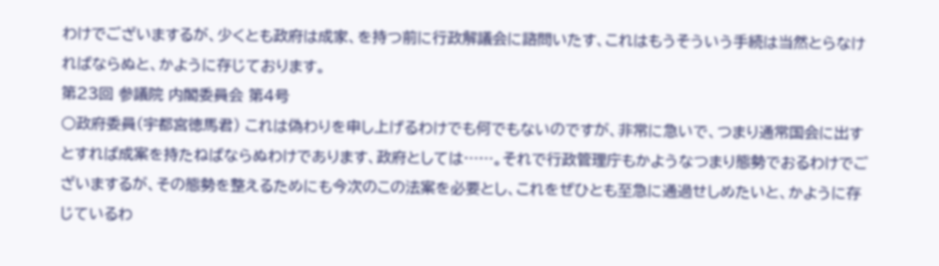わけでございまするが、少くとも政府は成家、を持つ前に行政解議会に諮問いたす、これはもうそういう手続は当然とらなければならぬと、かように存じております。
第23回 参議院 内閣委員会 第4号
○政府委員(宇都宮徳馬君) これは偽わりを申し上げるわけでも何でもないのですが、非常に急いで、つまり通常国会に出すとすれば成案を持たねばならぬわけであります、政府としては……。それで行政管理庁もかようなつまり態勢でおるわけでございまするが、その態勢を整えるためにも今次のこの法案を必要とし、これをぜひとも至急に通過せしめたいと、かように存じているわ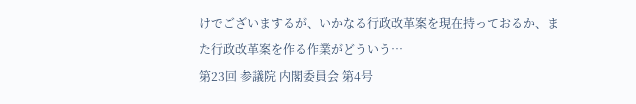けでございまするが、いかなる行政改革案を現在持っておるか、また行政改革案を作る作業がどういう…
第23回 参議院 内閣委員会 第4号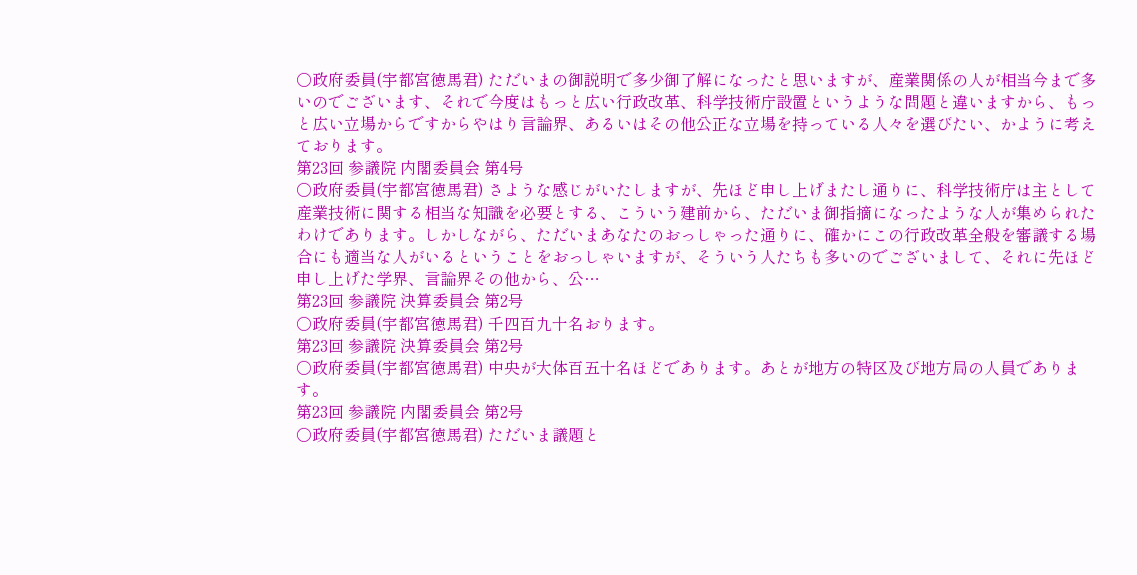○政府委員(宇都宮徳馬君) ただいまの御説明で多少御了解になったと思いますが、産業関係の人が相当今まで多いのでございます、それで今度はもっと広い行政改革、科学技術庁設置というような問題と違いますから、もっと広い立場からですからやはり言論界、あるいはその他公正な立場を持っている人々を選びたい、かように考えております。
第23回 参議院 内閣委員会 第4号
○政府委員(宇都宮徳馬君) さような感じがいたしますが、先ほど申し上げまたし通りに、科学技術庁は主として産業技術に関する相当な知識を必要とする、こういう建前から、ただいま御指摘になったような人が集められたわけであります。しかしながら、ただいまあなたのおっしゃった通りに、確かにこの行政改革全般を審議する場合にも適当な人がいるということをおっしゃいますが、そういう人たちも多いのでございまして、それに先ほど申し上げた学界、言論界その他から、公…
第23回 参議院 決算委員会 第2号
○政府委員(宇都宮徳馬君) 千四百九十名おります。
第23回 参議院 決算委員会 第2号
○政府委員(宇都宮徳馬君) 中央が大体百五十名ほどであります。あとが地方の特区及び地方局の人員であります。
第23回 参議院 内閣委員会 第2号
○政府委員(宇都宮徳馬君) ただいま議題と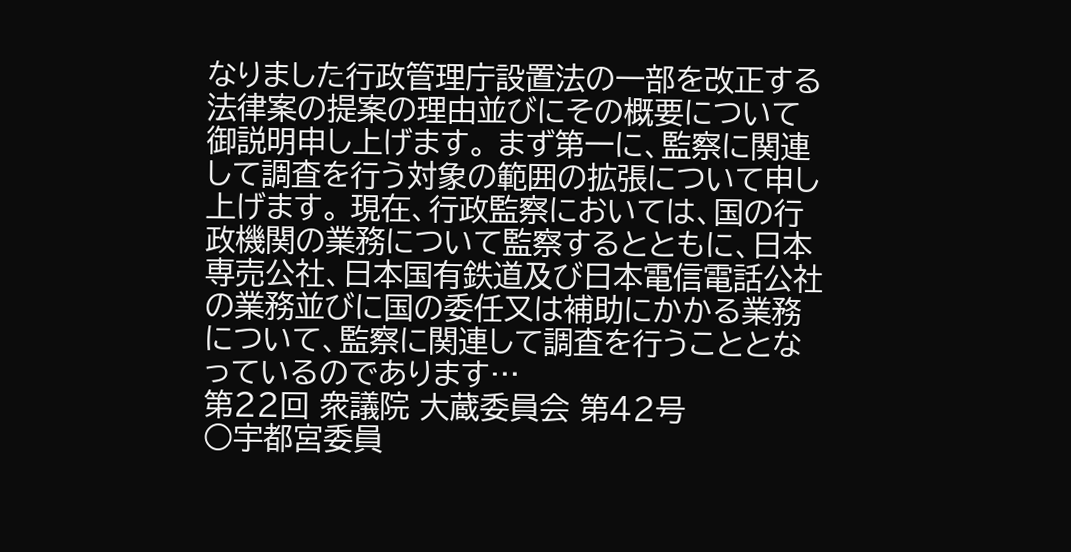なりました行政管理庁設置法の一部を改正する法律案の提案の理由並びにその概要について御説明申し上げます。 まず第一に、監察に関連して調査を行う対象の範囲の拡張について申し上げます。 現在、行政監察においては、国の行政機関の業務について監察するとともに、日本専売公社、日本国有鉄道及び日本電信電話公社の業務並びに国の委任又は補助にかかる業務について、監察に関連して調査を行うこととなっているのであります…
第22回 衆議院 大蔵委員会 第42号
○宇都宮委員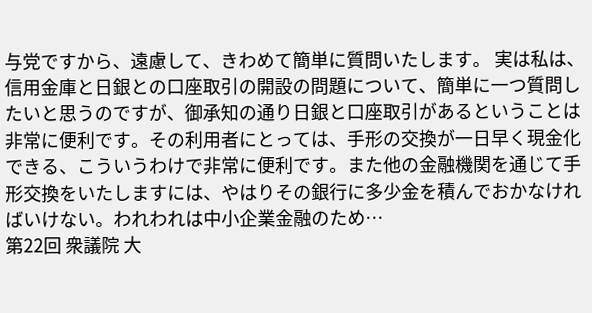与党ですから、遠慮して、きわめて簡単に質問いたします。 実は私は、信用金庫と日銀との口座取引の開設の問題について、簡単に一つ質問したいと思うのですが、御承知の通り日銀と口座取引があるということは非常に便利です。その利用者にとっては、手形の交換が一日早く現金化できる、こういうわけで非常に便利です。また他の金融機関を通じて手形交換をいたしますには、やはりその銀行に多少金を積んでおかなければいけない。われわれは中小企業金融のため…
第22回 衆議院 大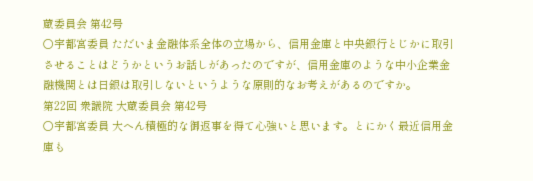蔵委員会 第42号
○宇都宮委員 ただいま金融体系全体の立場から、信用金庫と中央銀行とじかに取引させることはどうかというお話しがあったのですが、信用金庫のような中小企業金融機関とは日銀は取引しないというような原則的なお考えがあるのですか。
第22回 衆議院 大蔵委員会 第42号
○宇都宮委員 大へん積極的な御返事を得て心強いと思います。とにかく最近信用金庫も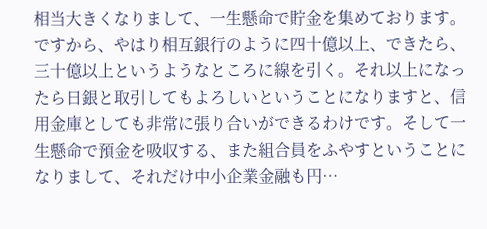相当大きくなりまして、一生懸命で貯金を集めております。ですから、やはり相互銀行のように四十億以上、できたら、三十億以上というようなところに線を引く。それ以上になったら日銀と取引してもよろしいということになりますと、信用金庫としても非常に張り合いができるわけです。そして一生懸命で預金を吸収する、また組合員をふやすということになりまして、それだけ中小企業金融も円…